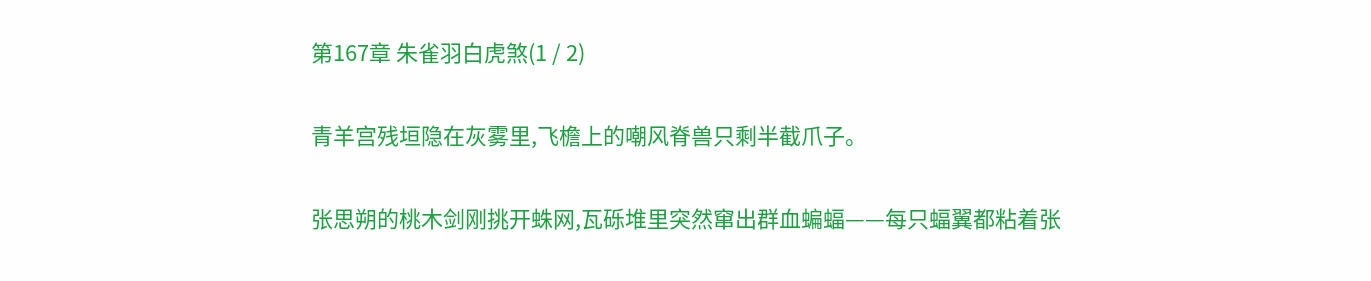第167章 朱雀羽白虎煞(1 / 2)

青羊宫残垣隐在灰雾里,飞檐上的嘲风脊兽只剩半截爪子。

张思朔的桃木剑刚挑开蛛网,瓦砾堆里突然窜出群血蝙蝠——每只蝠翼都粘着张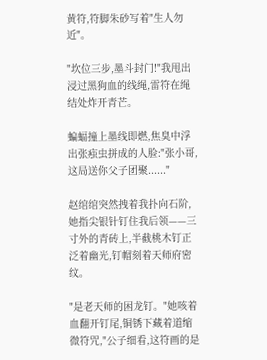黄符,符脚朱砂写着"生人勿近"。

"坎位三步,墨斗封门!"我甩出浸过黑狗血的线绳,雷符在绳结处炸开青芒。

蝙蝠撞上墨线即燃,焦臭中浮出张痋虫拼成的人脸:"张小哥,这局送你父子团聚......"

赵绾绾突然拽着我扑向石阶,她指尖银针钉住我后领——三寸外的青砖上,半截桃木钉正泛着幽光,钉帽刻着天师府密纹。

"是老天师的困龙钉。"她咳着血翻开钉尾,铜锈下藏着道缩微符咒,"公子细看,这符画的是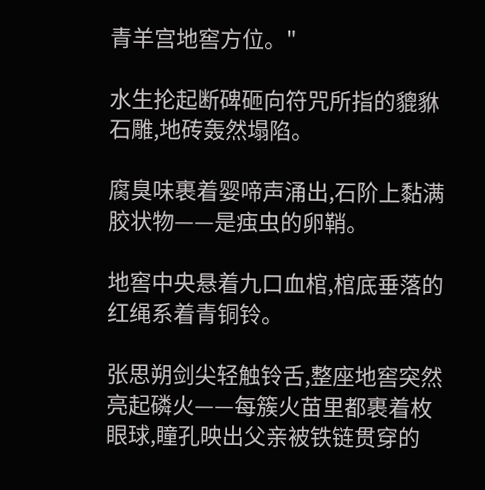青羊宫地窖方位。"

水生抡起断碑砸向符咒所指的貔貅石雕,地砖轰然塌陷。

腐臭味裹着婴啼声涌出,石阶上黏满胶状物——是痋虫的卵鞘。

地窖中央悬着九口血棺,棺底垂落的红绳系着青铜铃。

张思朔剑尖轻触铃舌,整座地窖突然亮起磷火——每簇火苗里都裹着枚眼球,瞳孔映出父亲被铁链贯穿的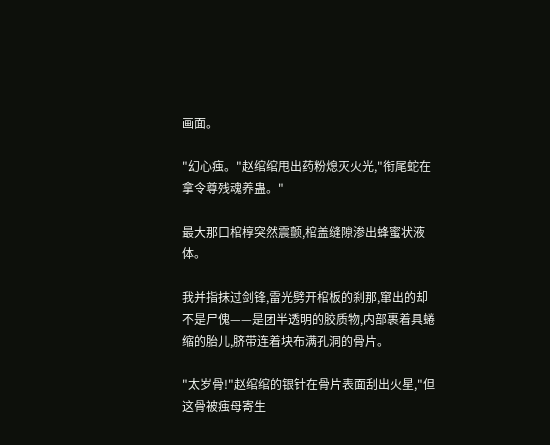画面。

"幻心痋。"赵绾绾甩出药粉熄灭火光,"衔尾蛇在拿令尊残魂养蛊。"

最大那口棺椁突然震颤,棺盖缝隙渗出蜂蜜状液体。

我并指抹过剑锋,雷光劈开棺板的刹那,窜出的却不是尸傀——是团半透明的胶质物,内部裹着具蜷缩的胎儿,脐带连着块布满孔洞的骨片。

"太岁骨!"赵绾绾的银针在骨片表面刮出火星,"但这骨被痋母寄生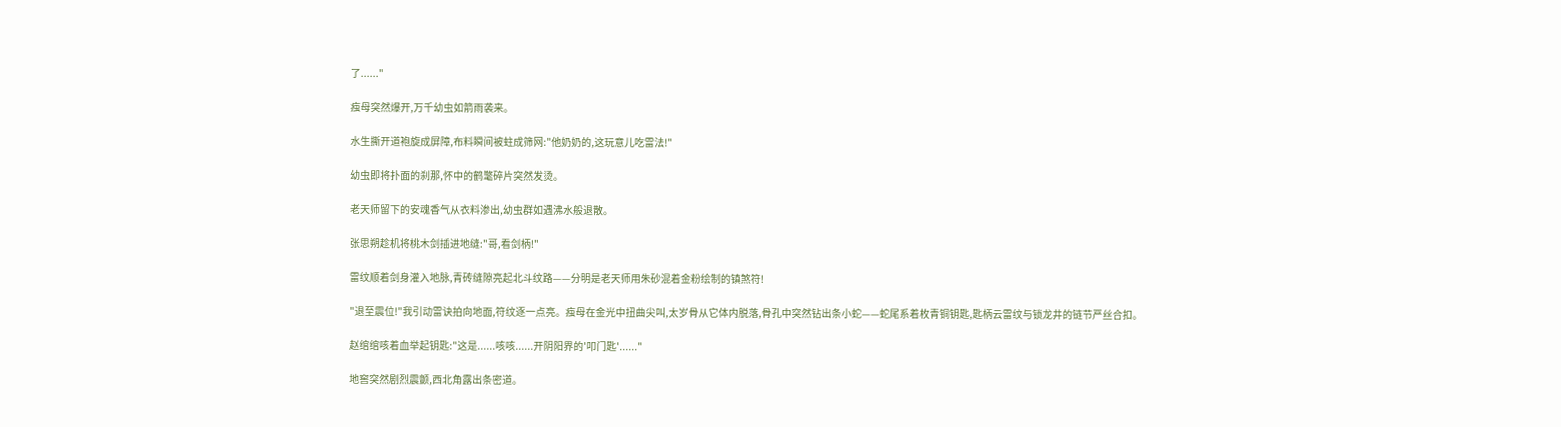了......"

痋母突然爆开,万千幼虫如箭雨袭来。

水生撕开道袍旋成屏障,布料瞬间被蛀成筛网:"他奶奶的,这玩意儿吃雷法!"

幼虫即将扑面的刹那,怀中的鹤氅碎片突然发烫。

老天师留下的安魂香气从衣料渗出,幼虫群如遇沸水般退散。

张思朔趁机将桃木剑插进地缝:"哥,看剑柄!"

雷纹顺着剑身灌入地脉,青砖缝隙亮起北斗纹路——分明是老天师用朱砂混着金粉绘制的镇煞符!

"退至震位!"我引动雷诀拍向地面,符纹逐一点亮。痋母在金光中扭曲尖叫,太岁骨从它体内脱落,骨孔中突然钻出条小蛇——蛇尾系着枚青铜钥匙,匙柄云雷纹与锁龙井的链节严丝合扣。

赵绾绾咳着血举起钥匙:"这是......咳咳......开阴阳界的'叩门匙'......"

地窖突然剧烈震颤,西北角露出条密道。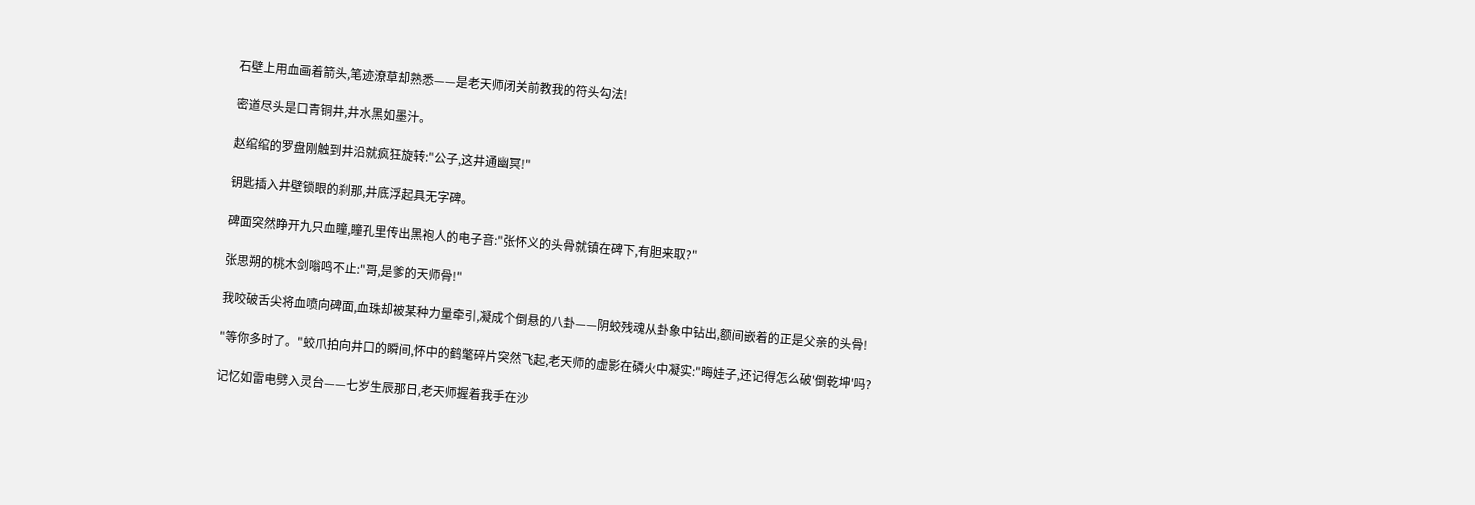石壁上用血画着箭头,笔迹潦草却熟悉——是老天师闭关前教我的符头勾法!

密道尽头是口青铜井,井水黑如墨汁。

赵绾绾的罗盘刚触到井沿就疯狂旋转:"公子,这井通幽冥!"

钥匙插入井壁锁眼的刹那,井底浮起具无字碑。

碑面突然睁开九只血瞳,瞳孔里传出黑袍人的电子音:"张怀义的头骨就镇在碑下,有胆来取?"

张思朔的桃木剑嗡鸣不止:"哥,是爹的天师骨!"

我咬破舌尖将血喷向碑面,血珠却被某种力量牵引,凝成个倒悬的八卦——阴蛟残魂从卦象中钻出,额间嵌着的正是父亲的头骨!

"等你多时了。"蛟爪拍向井口的瞬间,怀中的鹤氅碎片突然飞起,老天师的虚影在磷火中凝实:"晦娃子,还记得怎么破'倒乾坤'吗?

记忆如雷电劈入灵台——七岁生辰那日,老天师握着我手在沙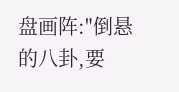盘画阵:"倒悬的八卦,要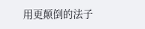用更颠倒的法子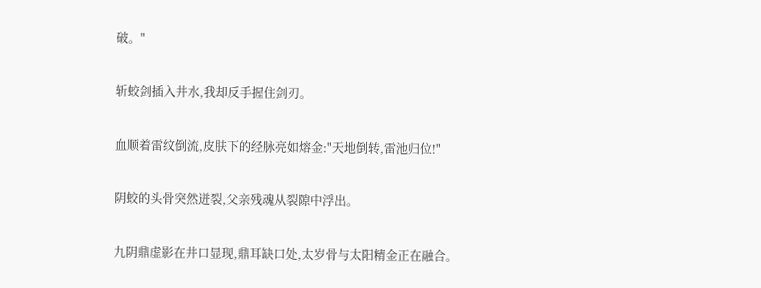破。"

斩蛟剑插入井水,我却反手握住剑刃。

血顺着雷纹倒流,皮肤下的经脉亮如熔金:"天地倒转,雷池归位!"

阴蛟的头骨突然迸裂,父亲残魂从裂隙中浮出。

九阴鼎虚影在井口显现,鼎耳缺口处,太岁骨与太阳精金正在融合。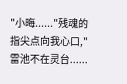"小晦......"残魂的指尖点向我心口,"雷池不在灵台......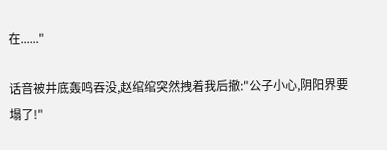在......"

话音被井底轰鸣吞没,赵绾绾突然拽着我后撤:"公子小心,阴阳界要塌了!"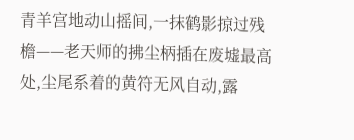青羊宫地动山摇间,一抹鹤影掠过残檐——老天师的拂尘柄插在废墟最高处,尘尾系着的黄符无风自动,露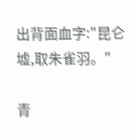出背面血字:"昆仑墟,取朱雀羽。"

青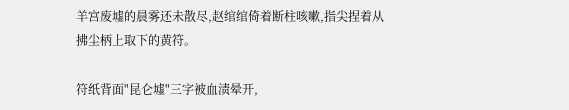羊宫废墟的晨雾还未散尽,赵绾绾倚着断柱咳嗽,指尖捏着从拂尘柄上取下的黄符。

符纸背面"昆仑墟"三字被血渍晕开,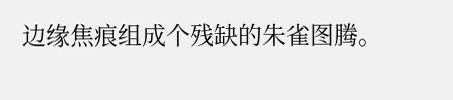边缘焦痕组成个残缺的朱雀图腾。